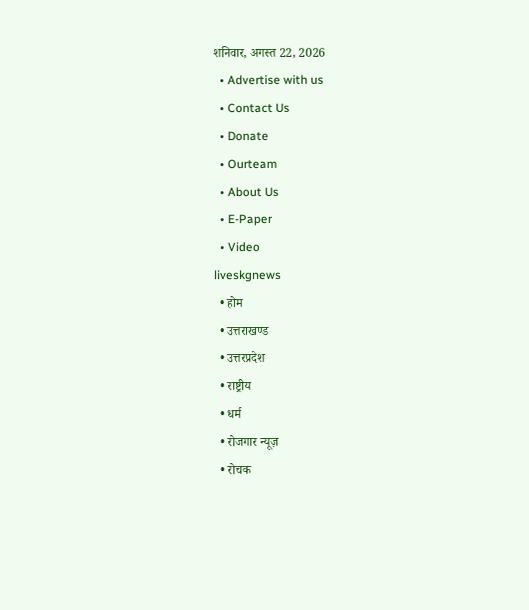शनिवार, अगस्त 22, 2026
  • Advertise with us
  • Contact Us
  • Donate
  • Ourteam
  • About Us
  • E-Paper
  • Video
liveskgnews
  • होम
  • उत्तराखण्ड
  • उत्तरप्रदेश
  • राष्ट्रीय
  • धर्म
  • रोजगार न्यूज़
  • रोचक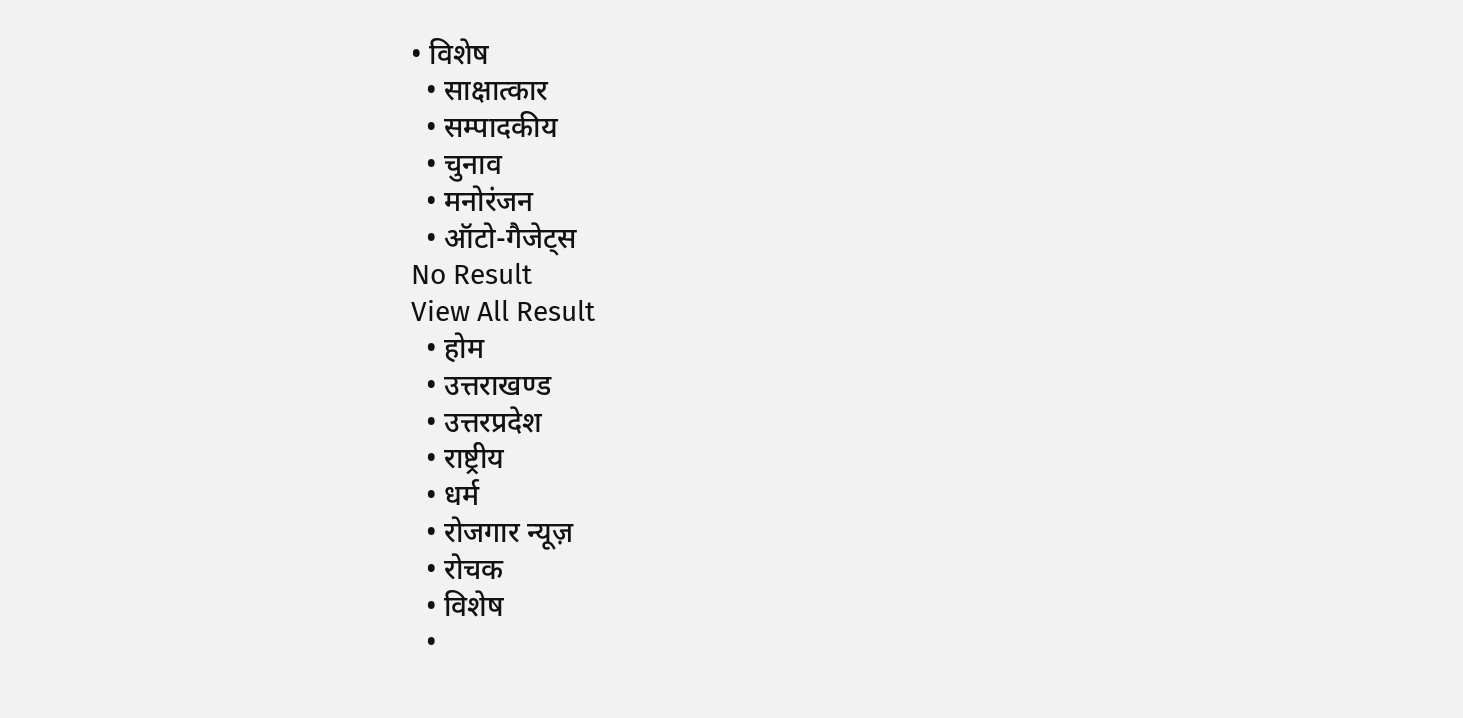• विशेष
  • साक्षात्कार
  • सम्पादकीय
  • चुनाव
  • मनोरंजन
  • ऑटो-गैजेट्स
No Result
View All Result
  • होम
  • उत्तराखण्ड
  • उत्तरप्रदेश
  • राष्ट्रीय
  • धर्म
  • रोजगार न्यूज़
  • रोचक
  • विशेष
  •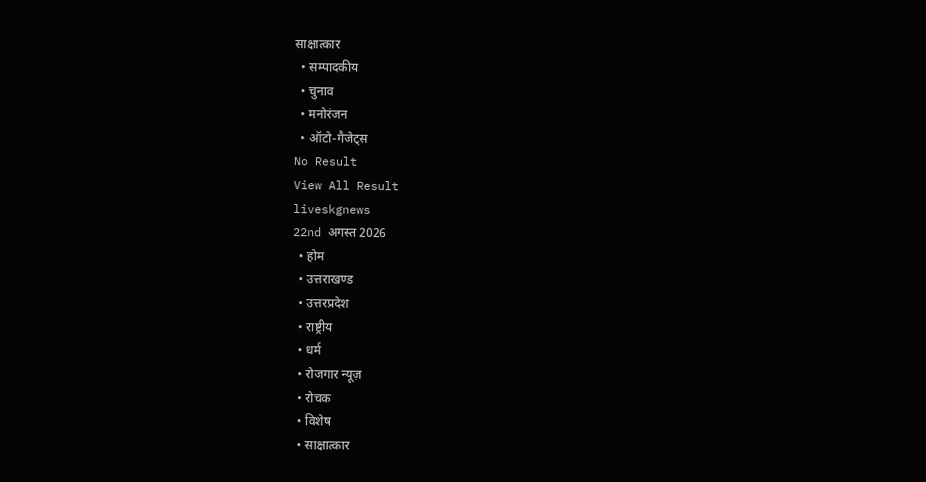साक्षात्कार
  • सम्पादकीय
  • चुनाव
  • मनोरंजन
  • ऑटो-गैजेट्स
No Result
View All Result
liveskgnews
22nd अगस्त 2026
  • होम
  • उत्तराखण्ड
  • उत्तरप्रदेश
  • राष्ट्रीय
  • धर्म
  • रोजगार न्यूज़
  • रोचक
  • विशेष
  • साक्षात्कार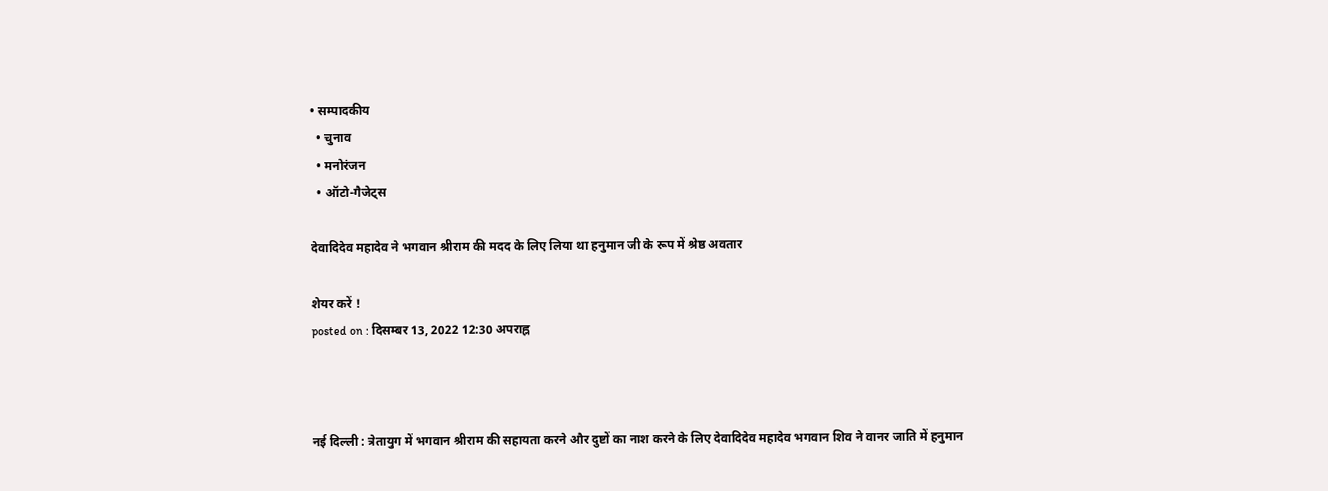• सम्पादकीय
  • चुनाव
  • मनोरंजन
  • ऑटो-गैजेट्स

देवादिदेव महादेव ने भगवान श्रीराम की मदद के लिए लिया था हनुमान जी के रूप में श्रेष्ठ अवतार

शेयर करें !
posted on : दिसम्बर 13, 2022 12:30 अपराह्न



नई दिल्ली : त्रेतायुग में भगवान श्रीराम की सहायता करने और दुष्टों का नाश करने के लिए देवादिदेव महादेव भगवान शिव ने वानर जाति में हनुमान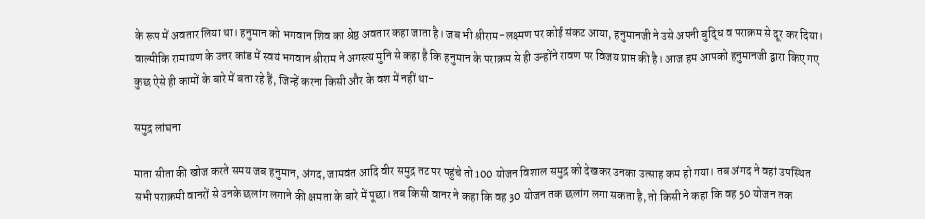के रूप में अवतार लिया था। हनुमान को भगवान शिव का श्रेष्ठ अवतार कहा जाता है। जब भी श्रीराम-लक्ष्मण पर कोई संकट आया, हनुमानजी ने उसे अपनी बुद्धि व पराक्रम से दूर कर दिया। वाल्मीकि रामायण के उत्तर कांड में स्वयं भगवान श्रीराम ने अगस्त्य मुनि से कहा है कि हनुमान के पराक्रम से ही उन्होंने रावण पर विजय प्राप्त की है। आज हम आपको हनुमानजी द्वारा किए गए कुछ ऐसे ही कामों के बारे में बता रहे हैं, जिन्हें करना किसी और के वश में नहीं था-

समुद्र लांघना

माता सीता की खोज करते समय जब हनुमान, अंगद, जामवंत आदि वीर समुद्र तट पर पहुंचे तो 100 योजन विशाल समुद्र को देखकर उनका उत्साह कम हो गया। तब अंगद ने वहां उपस्थित सभी पराक्रमी वानरों से उनके छलांग लगाने की क्षमता के बारे में पूछा। तब किसी वानर ने कहा कि वह 30 योजन तक छलांग लगा सकता है, तो किसी ने कहा कि वह 50 योजन तक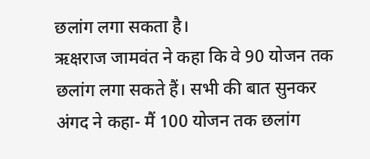छलांग लगा सकता है।
ऋक्षराज जामवंत ने कहा कि वे 90 योजन तक छलांग लगा सकते हैं। सभी की बात सुनकर अंगद ने कहा- मैं 100 योजन तक छलांग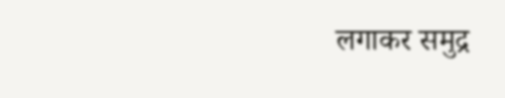लगाकर समुद्र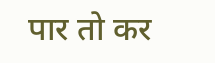पार तो कर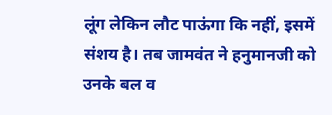लूंग लेकिन लौट पाऊंगा कि नहीं, इसमें संशय है। तब जामवंत ने हनुमानजी को उनके बल व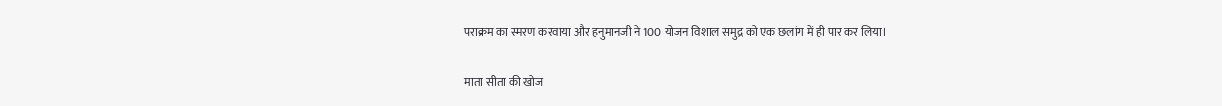पराक्रम का स्मरण करवाया और हनुमानजी ने 100 योजन विशाल समुद्र को एक छलांग में ही पार कर लिया।

माता सीता की खोज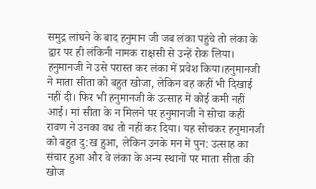समुद्र लांघने के बाद हनुमान जी जब लंका पहुंचे तो लंका के द्वार पर ही लंकिनी नामक राक्षसी से उन्हें रोक लिया। हनुमानजी ने उसे परास्त कर लंका में प्रवेश किया।हनुमानजी ने माता सीता को बहुत खोजा, लेकिन वह कहीं भी दिखाई नहीं दी। फिर भी हनुमानजी के उत्साह में कोई कमी नहीं आई। मां सीता के न मिलने पर हनुमानजी ने सोचा कहीं रावण ने उनका वध तो नहीं कर दिया। यह सोचकर हनुमानजी को बहुत दु:ख हुआ, लेकिन उनके मन में पुन: उत्साह का संचार हुआ और वे लंका के अन्य स्थानों पर माता सीता की खोज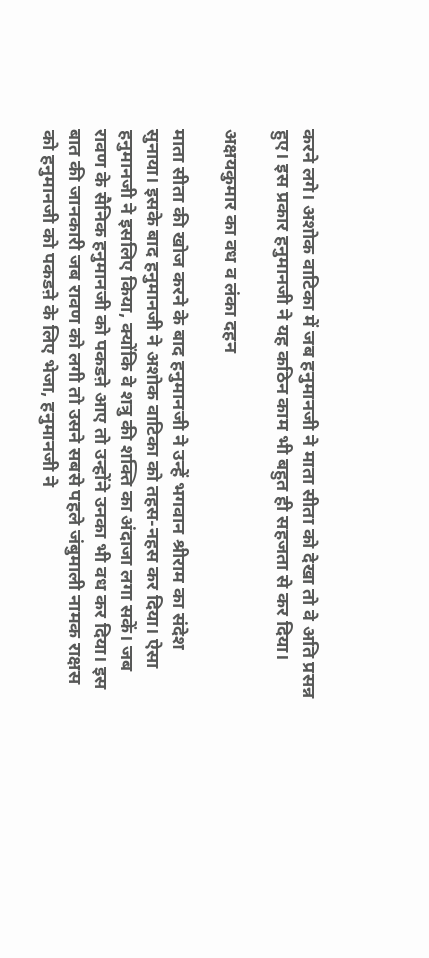करने लगे। अशोक वाटिका में जब हनुमानजी ने माता सीता को देखा तो वे अति प्रसन्न हुए। इस प्रकार हनुमानजी ने यह कठिन काम भी बहुत ही सहजता से कर दिया।

अक्षयकुमार का वध व लंका दहन

माता सीता की खोज करने के बाद हनुमानजी ने उन्हें भगवान श्रीराम का संदेश सुनाया। इसके बाद हनुमानजी ने अशोक वाटिका को तहस-नहस कर दिया। ऐसा हनुमानजी ने इसलिए किया, क्योंकि वे शत्रु की शक्ति का अंदाजा लगा सकें। जब रावण के सैनिक हनुमानजी को पकडऩे आए तो उन्होंने उनका भी वध कर दिया। इस बात की जानकारी जब रावण को लगी तो उसने सबसे पहले जंबुमाली नामक राक्षस को हनुमानजी को पकडऩे के लिए भेजा, हनुमानजी ने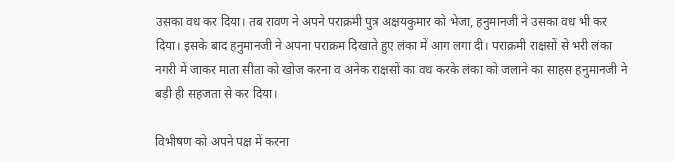उसका वध कर दिया। तब रावण ने अपने पराक्रमी पुत्र अक्षयकुमार को भेजा, हनुमानजी ने उसका वध भी कर दिया। इसके बाद हनुमानजी ने अपना पराक्रम दिखाते हुए लंका में आग लगा दी। पराक्रमी राक्षसों से भरी लंका नगरी में जाकर माता सीता को खोज करना व अनेक राक्षसों का वध करके लंका को जलाने का साहस हनुमानजी ने बड़ी ही सहजता से कर दिया।

विभीषण को अपने पक्ष में करना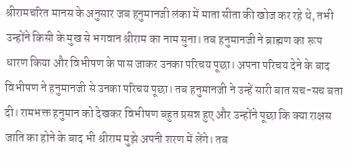श्रीरामचरित मानस के अनुसार जब हनुमानजी लंका में माता सीता की खोज कर रहे थे, तभी उन्होंने किसी के मुख से भगवान श्रीराम का नाम सुना। तब हनुमानजी ने ब्राह्मण का रूप धारण किया और विभीषण के पास जाकर उनका परिचय पूछा। अपना परिचय देने के बाद विभीषण ने हनुमानजी से उनका परिचय पूछा। तब हनुमानजी ने उन्हें सारी बात सच-सच बता दी। रामभक्त हनुमान को देखकर विभीषण बहुत प्रसन्न हुए और उन्होंने पूछा कि क्या राक्षस जाति का होने के बाद भी श्रीराम मुझे अपनी शरण में लेंगे। तब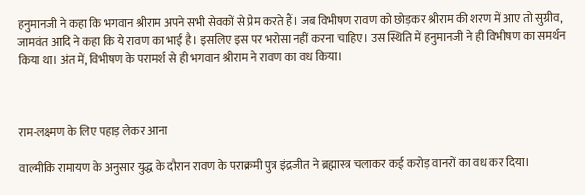हनुमानजी ने कहा कि भगवान श्रीराम अपने सभी सेवकों से प्रेम करते हैं। जब विभीषण रावण को छोड़कर श्रीराम की शरण में आए तो सुग्रीव, जामवंत आदि ने कहा कि ये रावण का भाई है। इसलिए इस पर भरोसा नहीं करना चाहिए। उस स्थिति में हनुमानजी ने ही विभीषण का समर्थन किया था। अंत में, विभीषण के परामर्श से ही भगवान श्रीराम ने रावण का वध किया।



राम-लक्ष्मण के लिए पहाड़ लेकर आना

वाल्मीकि रामायण के अनुसार युद्ध के दौरान रावण के पराक्रमी पुत्र इंद्रजीत ने ब्रह्मास्त्र चलाकर कई करोड़ वानरों का वध कर दिया।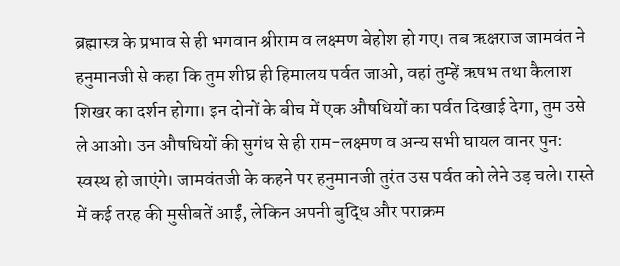ब्रह्मास्त्र के प्रभाव से ही भगवान श्रीराम व लक्ष्मण बेहोश हो गए। तब ऋक्षराज जामवंत ने हनुमानजी से कहा कि तुम शीघ्र ही हिमालय पर्वत जाओ, वहां तुम्हें ऋषभ तथा कैलाश शिखर का दर्शन होगा। इन दोनों के बीच में एक औषधियों का पर्वत दिखाई देगा, तुम उसे ले आओ। उन औषधियों की सुगंध से ही राम-लक्ष्मण व अन्य सभी घायल वानर पुन: स्वस्थ हो जाएंगे। जामवंतजी के कहने पर हनुमानजी तुरंत उस पर्वत को लेने उड़ चले। रास्ते में कई तरह की मुसीबतें आईं, लेकिन अपनी बुद्धि और पराक्रम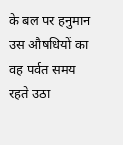के बल पर हनुमान उस औषधियों का वह पर्वत समय रहते उठा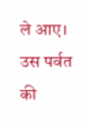ले आए। उस पर्वत की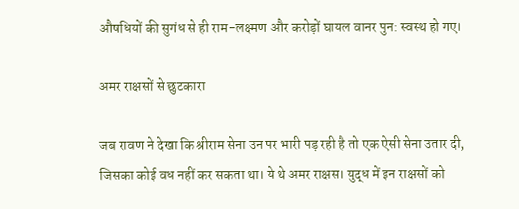औषधियों की सुगंध से ही राम-लक्ष्मण और करोड़ों घायल वानर पुन: स्वस्थ हो गए।

अमर राक्षसों से छुटकारा

जब रावण ने देखा कि श्रीराम सेना उन पर भारी पड़ रही है तो एक ऐसी सेना उतार दी, जिसका कोई वध नहीं कर सकता था। ये थे अमर राक्षस। युद्ध में इन राक्षसों को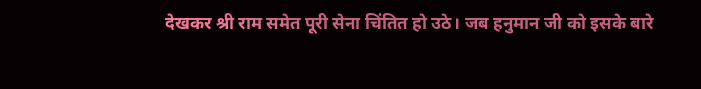देखकर श्री राम समेत पूरी सेना चिंतित हो उठे। जब हनुमान जी को इसके बारे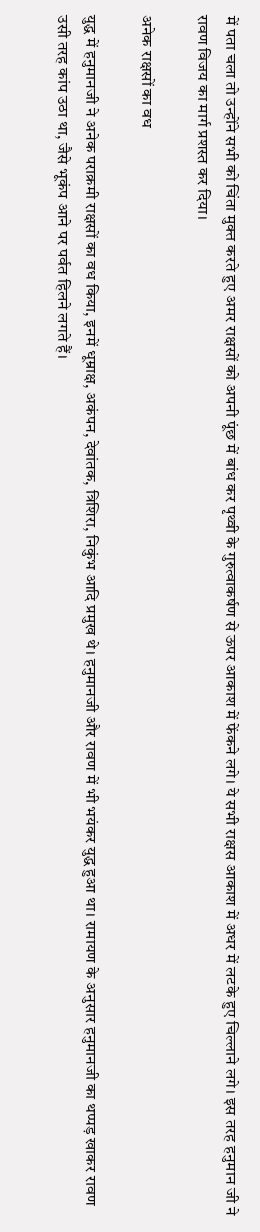में पता चला तो उन्होंने सभी को चिंता मुक्त करते हुए अमर राक्षसों को अपनी पूंछ में बांध कर पृथ्वी के गुरुत्वाकर्षण से ऊपर आकाश में फेंकने लगे। ये सभी राक्षस आकाश में अधर में लटके हुए चिल्लाने लगे। इस तरह हनुमान जी ने रावण विजय का मार्ग प्रशस्त कर दिया।

अनेक राक्षसों का वध

युद्ध में हनुमानजी ने अनेक पराक्रमी राक्षसों का वध किया, इनमें धूम्राक्ष, अकंपन, देवांतक, त्रिशिरा, निकुंभ आदि प्रमुख थे। हनुमानजी और रावण में भी भयंकर युद्ध हुआ था। रामायण के अनुसार हनुमानजी का थप्पड़ खाकर रावण उसी तरह कांप उठा था, जैसे भूकंप आने पर पर्वत हिलने लगते हैं।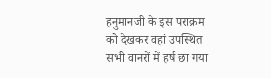हनुमानजी के इस पराक्रम को देखकर वहां उपस्थित सभी वानरों में हर्ष छा गया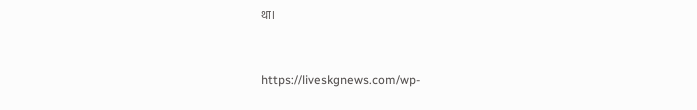था।



https://liveskgnews.com/wp-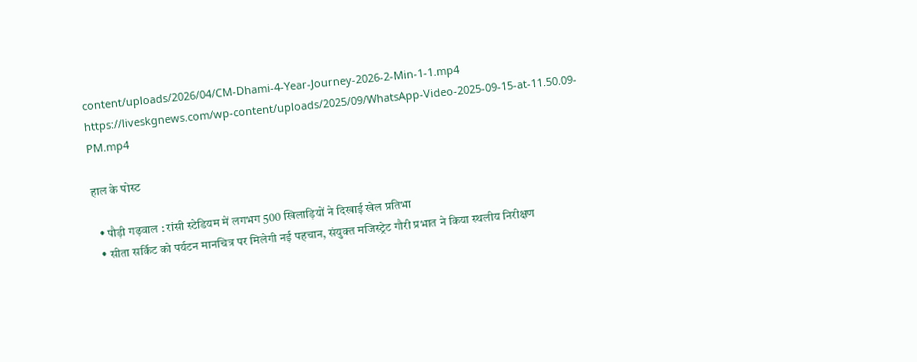content/uploads/2026/04/CM-Dhami-4-Year-Journey-2026-2-Min-1-1.mp4
https://liveskgnews.com/wp-content/uploads/2025/09/WhatsApp-Video-2025-09-15-at-11.50.09-PM.mp4

हाल के पोस्ट

  • पौड़ी गढ़वाल : रांसी स्टेडियम में लगभग 500 खिलाड़ियों ने दिखाई खेल प्रतिभा
  • सीता सर्किट को पर्यटन मानचित्र पर मिलेगी नई पहचान, संयुक्त मजिस्ट्रेट गौरी प्रभात ने किया स्थलीय निरीक्षण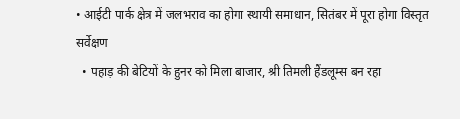• आईटी पार्क क्षेत्र में जलभराव का होगा स्थायी समाधान, सितंबर में पूरा होगा विस्तृत सर्वेक्षण
  • पहाड़ की बेटियों के हुनर को मिला बाजार, श्री तिमली हैंडलूम्स बन रहा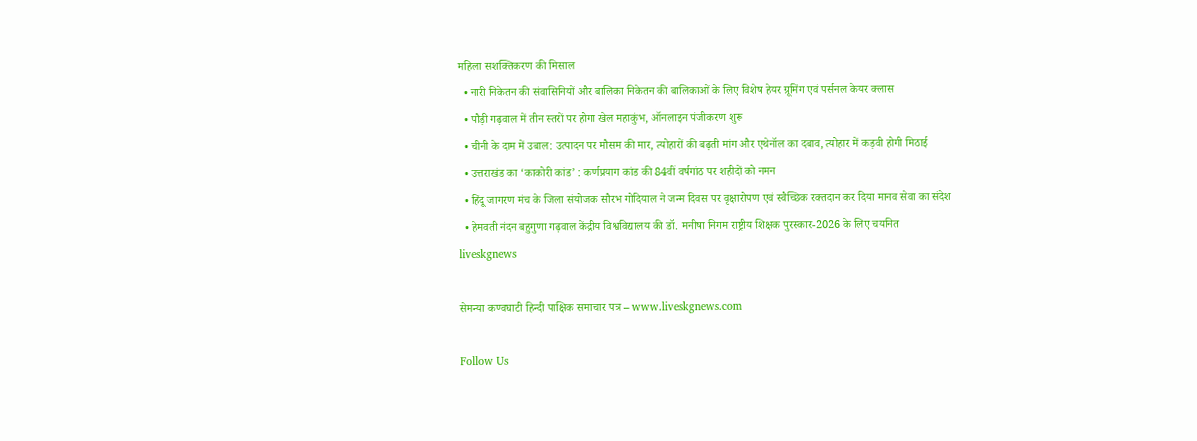महिला सशक्तिकरण की मिसाल
  • नारी निकेतन की संवासिनियों और बालिका निकेतन की बालिकाओं के लिए विशेष हेयर ग्रूमिंग एवं पर्सनल केयर क्लास
  • पौड़ी गढ़वाल में तीन स्तरों पर होगा खेल महाकुंभ, ऑनलाइन पंजीकरण शुरू
  • चीनी के दाम में उबाल: उत्पादन पर मौसम की मार, त्योहारों की बढ़ती मांग और एथेनॉल का दबाव, त्योहार में कड़वी होगी मिठाई
  • उत्तराखंड का ‘काकोरी कांड’ : कर्णप्रयाग कांड की 84वीं वर्षगांठ पर शहीदों को नमन
  • हिंदू जागरण मंच के जिला संयोजक सौरभ गोदियाल ने जन्म दिवस पर वृक्षारोपण एवं स्वैच्छिक रक्तदान कर दिया मानव सेवा का संदेश
  • हेमवती नंदन बहुगुणा गढ़वाल केंद्रीय विश्वविद्यालय की डॉ. मनीषा निगम राष्ट्रीय शिक्षक पुरस्कार-2026 के लिए चयनित
liveskgnews

सेमन्या कण्वघाटी हिन्दी पाक्षिक समाचार पत्र – www.liveskgnews.com

Follow Us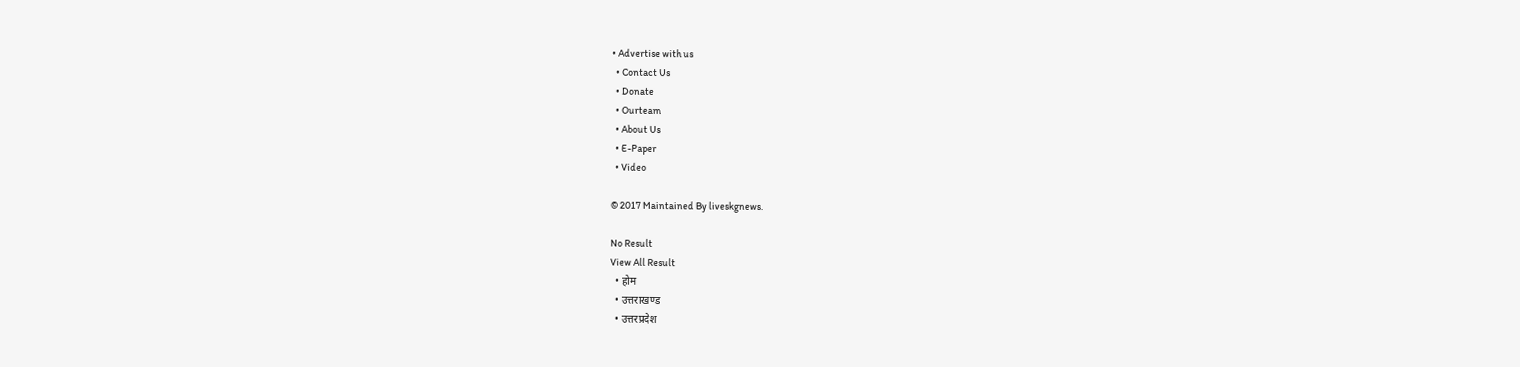• Advertise with us
  • Contact Us
  • Donate
  • Ourteam
  • About Us
  • E-Paper
  • Video

© 2017 Maintained By liveskgnews.

No Result
View All Result
  • होम
  • उत्तराखण्ड
  • उत्तरप्रदेश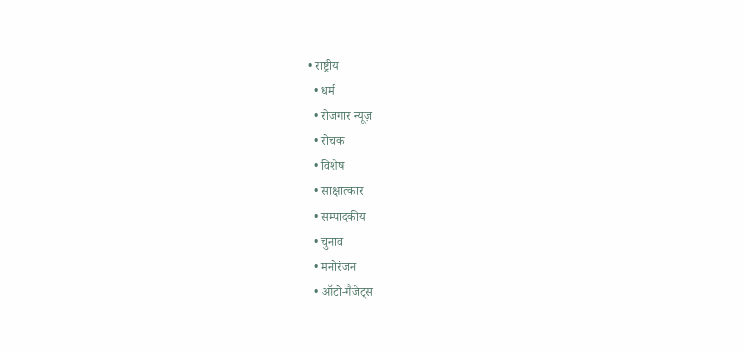• राष्ट्रीय
  • धर्म
  • रोजगार न्यूज़
  • रोचक
  • विशेष
  • साक्षात्कार
  • सम्पादकीय
  • चुनाव
  • मनोरंजन
  • ऑटो-गैजेट्स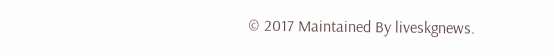© 2017 Maintained By liveskgnews.